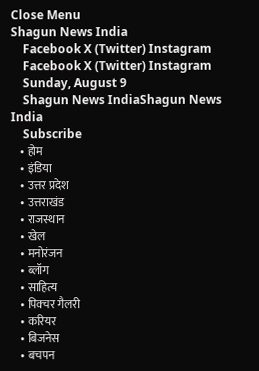Close Menu
Shagun News India
    Facebook X (Twitter) Instagram
    Facebook X (Twitter) Instagram
    Sunday, August 9
    Shagun News IndiaShagun News India
    Subscribe
    • होम
    • इंडिया
    • उत्तर प्रदेश
    • उत्तराखंड
    • राजस्थान
    • खेल
    • मनोरंजन
    • ब्लॉग
    • साहित्य
    • पिक्चर गैलरी
    • करियर
    • बिजनेस
    • बचपन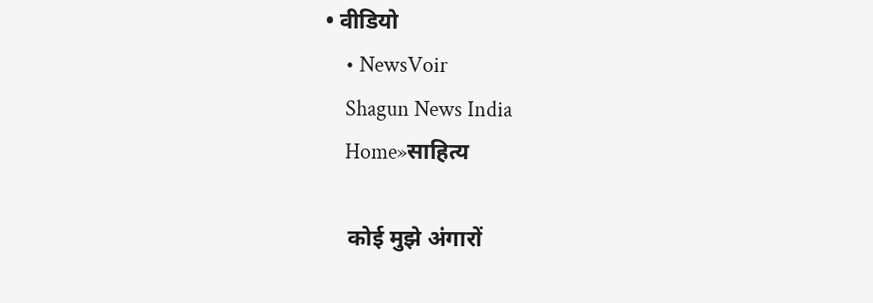• वीडियो
    • NewsVoir
    Shagun News India
    Home»साहित्य

    कोई मुझे अंगारों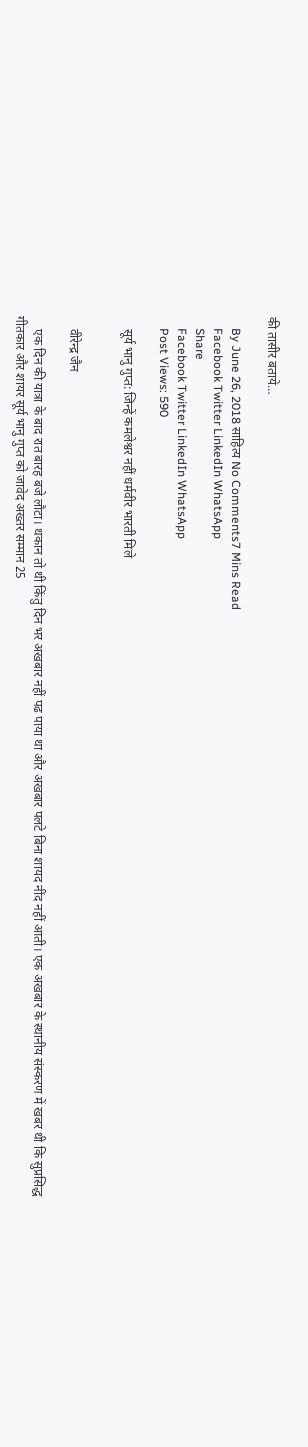की तासीर बताये…

    By June 26, 2018 साहित्य No Comments7 Mins Read
    Facebook Twitter LinkedIn WhatsApp
    Share
    Facebook Twitter LinkedIn WhatsApp
    Post Views: 590

    सूर्य भानु गुप्त: जिन्हें कमलेश्वर नहीं धर्मवीर भारती मिले


    वीरेन्द्र जैन

    एक दिन की यात्रा के बाद रात बारह बजे लौटा। थकान तो थी किंतु दिन भर अखबार नहीं पढ पाया था और अखबार पलटे बिना शायद नींद नहीं आती। एक अखबार के स्थानीय संस्करण में खबर थी कि सुप्रसिद्ध गीतकार और शायर सूर्य भानु गुप्त को जावेद अख्तर सम्मान 25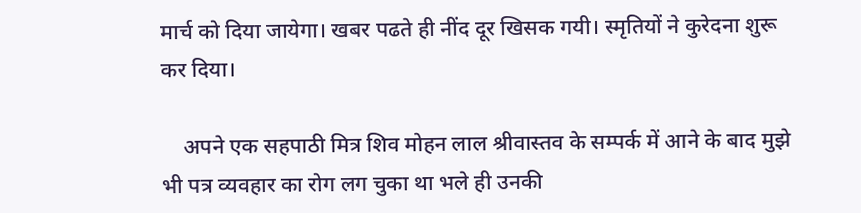मार्च को दिया जायेगा। खबर पढते ही नींद दूर खिसक गयी। स्मृतियों ने कुरेदना शुरू कर दिया।

    अपने एक सहपाठी मित्र शिव मोहन लाल श्रीवास्तव के सम्पर्क में आने के बाद मुझे भी पत्र व्यवहार का रोग लग चुका था भले ही उनकी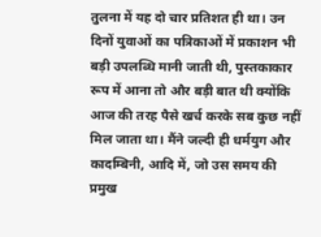तुलना में यह दो चार प्रतिशत ही था। उन दिनों युवाओं का पत्रिकाओं में प्रकाशन भी बड़ी उपलब्धि मानी जाती थी, पुस्तकाकार रूप में आना तो और बड़ी बात थी क्योंकि आज की तरह पैसे खर्च करके सब कुछ नहीं मिल जाता था। मैंने जल्दी ही धर्मयुग और कादम्बिनी, आदि में, जो उस समय की प्रमुख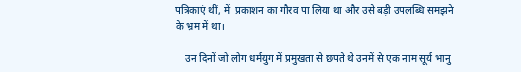पत्रिकाएं थीं, में  प्रकाशन का गौरव पा लिया था और उसे बड़ी उपलब्धि समझने के भ्रम में था।

    उन दिनों जो लोग धर्मयुग में प्रमुखता से छपते थे उनमें से एक नाम सूर्य भानु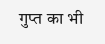गुप्त का भी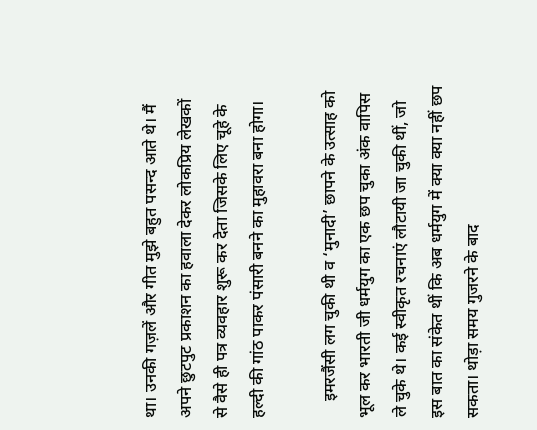था। उनकी गज़लें और गीत मुझे बहुत पसन्द आते थे। मैं अपने छुटपुट प्रकाशन का हवाला देकर लोकप्रिय लेखकों से वैसे ही पत्र व्यवहार शुरू कर देता जिसके लिए चूहे के हल्दी की गांठ पाकर पंसारी बनने का मुहावरा बना होगा।

    इमरजैंसी लग चुकी थी व ‘मुनादी’ छापने के उत्साह को भूल कर भारती जी धर्मयुग का एक छप चुका अंक वापिस ले चुके थे। कई स्वीकृत रचनाएं लौटायी जा चुकी थीं, जो इस बात का संकेत थीं कि अब धर्मयुग में क्या क्या नहीं छप सकता। थोड़ा समय गुजरने के बाद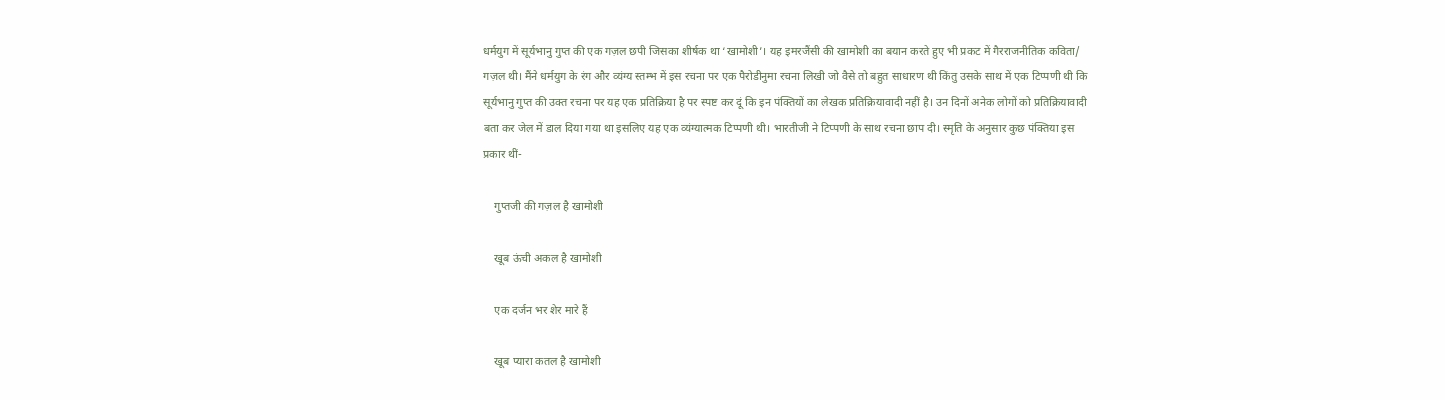धर्मयुग में सूर्यभानु गुप्त की एक गज़ल छपी जिसका शीर्षक था ‘खामोशी’। यह इमरजैंसी की खामोशी का बयान करते हुए भी प्रकट में गैरराजनीतिक कविता/ गज़ल थी। मैंने धर्मयुग के रंग और व्यंग्य स्तम्भ में इस रचना पर एक पैरोडीनुमा रचना लिखी जो वैसे तो बहुत साधारण थी किंतु उसके साथ में एक टिप्पणी थी कि सूर्यभानु गुप्त की उक्त रचना पर यह एक प्रतिक्रिया है पर स्पष्ट कर दूं कि इन पंक्तियों का लेखक प्रतिक्रियावादी नहीं है। उन दिनों अनेक लोगों को प्रतिक्रियावादी बता कर जेल में डाल दिया गया था इसलिए यह एक व्यंग्यात्मक टिप्पणी थी। भारतीजी ने टिप्पणी के साथ रचना छाप दी। स्मृति के अनुसार कुछ पंक्तिया इस प्रकार थीं-

    गुप्तजी की गज़ल है खामोशी

    खूब ऊंची अकल है खामोशी

    एक दर्जन भर शेर मारे हैं

    खूब प्यारा कतल है खामोशी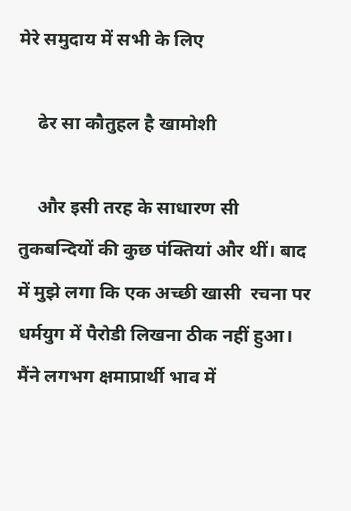मेरे समुदाय में सभी के लिए

    ढेर सा कौतुहल है खामोशी

    और इसी तरह के साधारण सी तुकबन्दियों की कुछ पंक्तियां और थीं। बाद में मुझे लगा कि एक अच्छी खासी  रचना पर धर्मयुग में पैरोडी लिखना ठीक नहीं हुआ। मैंने लगभग क्षमाप्रार्थी भाव में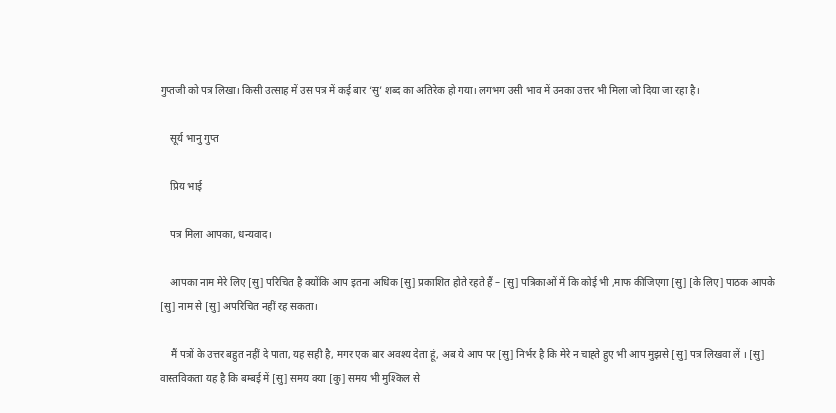गुप्तजी को पत्र लिखा। किसी उत्साह में उस पत्र में कई बार ‘सु’ शब्द का अतिरेक हो गया। लगभग उसी भाव में उनका उत्तर भी मिला जो दिया जा रहा है।

    सूर्य भानु गुप्त

    प्रिय भाई

    पत्र मिला आपका, धन्यवाद।

    आपका नाम मेरे लिए [सु] परिचित है क्योंकि आप इतना अधिक [सु] प्रकाशित होते रहते हैं – [सु] पत्रिकाओं में कि कोई भी ,माफ कीजिएगा [सु] [के लिए] पाठक आपके [सु] नाम से [सु] अपरिचित नहीं रह सकता।

    मैं पत्रों के उत्तर बहुत नहीं दे पाता, यह सही है, मगर एक बार अवश्य देता हूं, अब ये आप पर [सु] निर्भर है कि मेरे न चाह्ते हुए भी आप मुझसे [सु] पत्र लिखवा लें । [सु] वास्तविकता यह है कि बम्बई में [सु] समय क्या [कु] समय भी मुश्किल से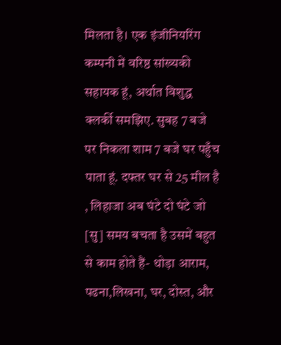मिलता है। एक इंजीनियरिंग कम्पनी में वरिष्ठ सांख्यकी सहायक हूं, अर्थात विशुद्ध क्लर्की समझिए. सुबह 7 बजे पर निकला शाम 7 बजे घर पहुँच पाता हूं. दफ्तर घर से 25 मील है , लिहाजा अब घंटे दो घंटे जो [सु] समय बचता है उसमें बहुत से काम होते हैं- थोड़ा आराम, पढना,लिखना, घर, दोस्त, और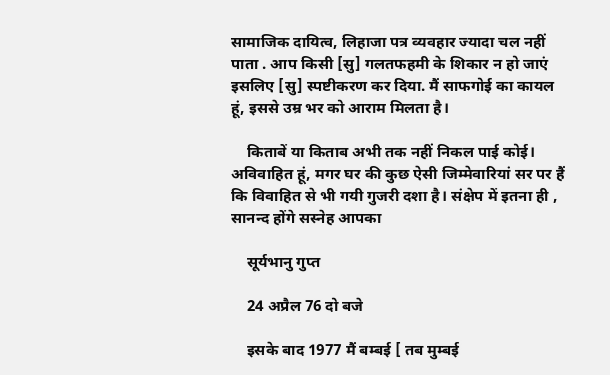सामाजिक दायित्व, लिहाजा पत्र व्यवहार ज्यादा चल नहीं पाता . आप किसी [सु] गलतफहमी के शिकार न हो जाएं इसलिए [सु] स्पष्टीकरण कर दिया. मैं साफगोई का कायल हूं, इससे उम्र भर को आराम मिलता है।

    किताबें या किताब अभी तक नहीं निकल पाई कोई। अविवाहित हूं, मगर घर की कुछ ऐसी जिम्मेवारियां सर पर हैं कि विवाहित से भी गयी गुजरी दशा है। संक्षेप में इतना ही , सानन्द होंगे सस्नेह आपका

    सूर्यभानु गुप्त

    24 अप्रैल 76 दो बजे

    इसके बाद 1977 मैं बम्बई [ तब मुम्बई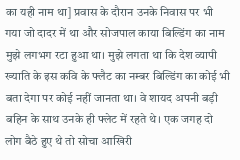का यही नाम था] प्रवास के दौरान उनके निवास पर भी गया जो दादर में था और सोजपाल काया बिल्डिंग का नाम मुझे लगभग रटा हुआ था। मुझे लगता था कि देश व्यापी ख्याति के इस कवि के फ्लैट का नम्बर बिल्डिंग का कोई भी बता देगा पर कोई नहीं जानता था। वे शायद अपनी बड़ी बहिन के साथ उनके ही फ्लेट में रहते थे। एक जगह दो लोग बैठे हुए थे तो सोचा आखिरी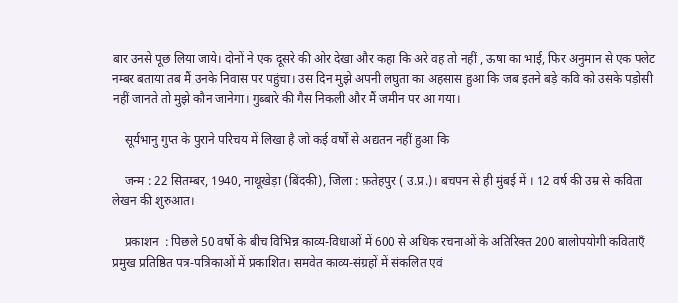बार उनसे पूछ लिया जाये। दोनों ने एक दूसरे की ओर देखा और कहा कि अरे वह तो नहीं , ऊषा का भाई, फिर अनुमान से एक फ्लेट नम्बर बताया तब मैं उनके निवास पर पहुंचा। उस दिन मुझे अपनी लघुता का अहसास हुआ कि जब इतने बड़े कवि को उसके पड़ोसी नहीं जानते तो मुझे कौन जानेगा। गुब्बारे की गैस निकली और मैं जमीन पर आ गया।

    सूर्यभानु गुप्त के पुराने परिचय में लिखा है जो कई वर्षों से अद्यतन नहीं हुआ कि

    जन्म : 22 सितम्बर, 1940, नाथूखेड़ा (बिंदकी), जिला : फ़तेहपुर ( उ.प्र.)। बचपन से ही मुंबई में । 12 वर्ष की उम्र से कविता लेखन की शुरुआत।

    प्रकाशन  : पिछले 50 वर्षो के बीच विभिन्न काव्य-विधाओं में 600 से अधिक रचनाओं के अतिरिक्त 200 बालोपयोगी कविताएँ प्रमुख प्रतिष्ठित पत्र-पत्रिकाओं में प्रकाशित। समवेत काव्य-संग्रहों में संकलित एवं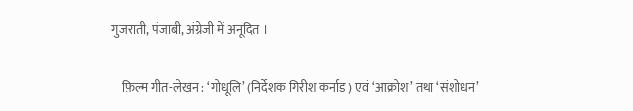गुजराती, पंजाबी, अंग्रेजी में अनूदित ।

    फ़िल्म गीत-लेखन : ‘गोधूलि’ (निर्देशक गिरीश कर्नाड ) एवं ‘आक्रोश’ तथा ‘संशोधन’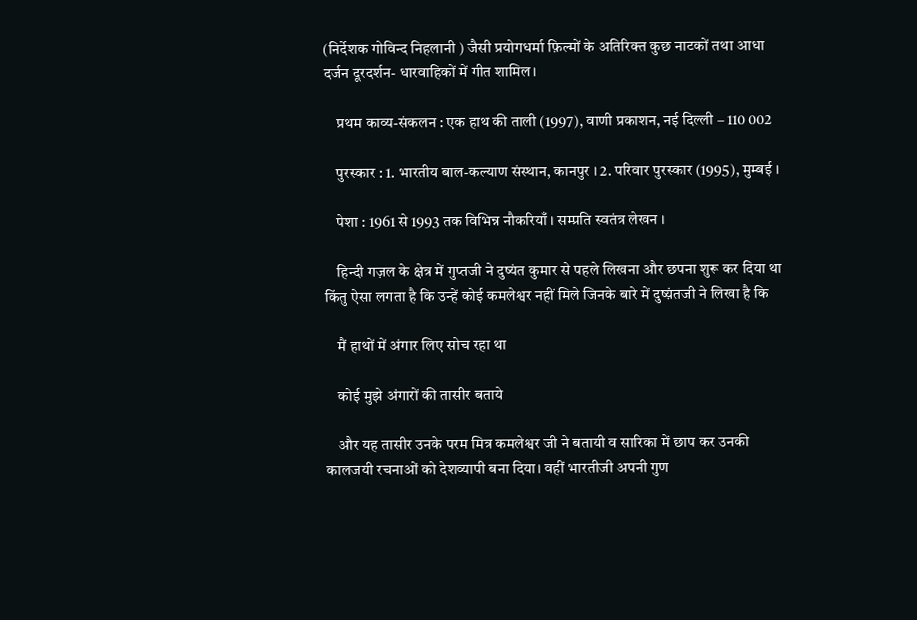(निर्देशक गोविन्द निहलानी ) जैसी प्रयोगधर्मा फ़िल्मों के अतिरिक्त कुछ नाटकों तथा आधा दर्जन दूरदर्शन- धारवाहिकों में गीत शामिल।

    प्रथम काव्य-संकलन : एक हाथ की ताली (1997), वाणी प्रकाशन, नई दिल्ली – 110 002

    पुरस्कार : 1. भारतीय बाल-कल्याण संस्थान, कानपुर । 2. परिवार पुरस्कार (1995), मुम्बई ।

    पेशा : 1961 से 1993 तक विभिन्न नौकरियाँ । सम्प्रति स्वतंत्र लेखन ।

    हिन्दी गज़ल के क्षेत्र में गुप्तजी ने दुष्यंत कुमार से पहले लिखना और छपना शुरू कर दिया था किंतु ऐसा लगता है कि उन्हें कोई कमलेश्वर नहीं मिले जिनके बारे में दुष्य़ंतजी ने लिखा है कि

    मैं हाथों में अंगार लिए सोच रहा था

    कोई मुझे अंगारों की तासीर बताये

    और यह तासीर उनके परम मित्र कमलेश्वर जी ने बतायी व सारिका में छाप कर उनकी कालजयी रचनाओं को देशव्यापी बना दिया। वहीं भारतीजी अपनी गुण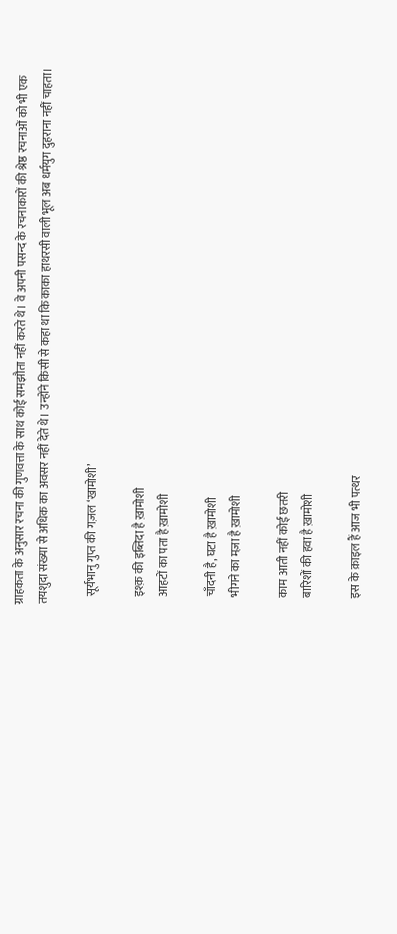ग्राहकता के अनुसार रचना की गुणवत्ता के साथ कोई समझौता नहीं करते थे। वे अपनी पसन्द के रचनाकारों की श्रेष्ठ रचनाओं को भी एक तयशुदा संख्या से अधिक का अवसर नहीं देते थे। उन्होंने किसी से कहा था कि काका हाथरसी वाली भूल अब धर्मयुग दुहराना नहीं चाहता।

    सूर्यभानु गुप्त की गज़ल ‘खामोशी’

    इश्क़ की इब्तिदा है ख़ामोशी
    आहटों का पता है ख़ामोशी

    चाँदनी है, घटा है ख़ामोशी
    भीगने का मज़ा है ख़ामोशी

    काम आती नहीं कोई छतरी
    बारिशों की हवा है ख़ामोशी

    इस के क़ाइल हैं आज भी पत्थर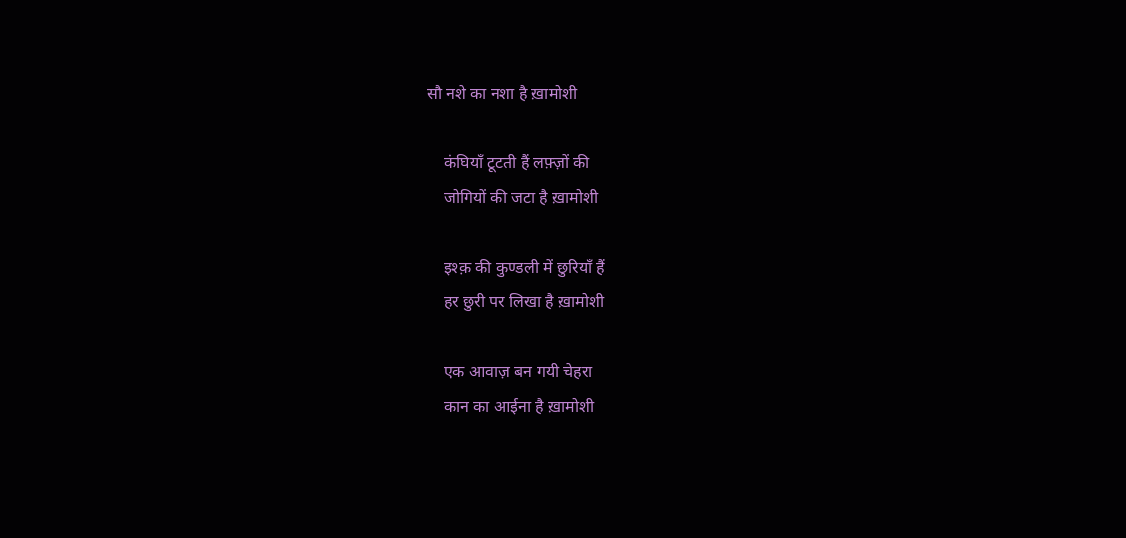सौ नशे का नशा है ख़ामोशी

    कंघियाँ टूटती हैं लफ़्ज़ों की
    जोगियों की जटा है ख़ामोशी

    इश्क़ की कुण्डली में छुरियाँ हैं
    हर छुरी पर लिखा है ख़ामोशी

    एक आवाज़ बन गयी चेहरा
    कान का आईना है ख़ामोशी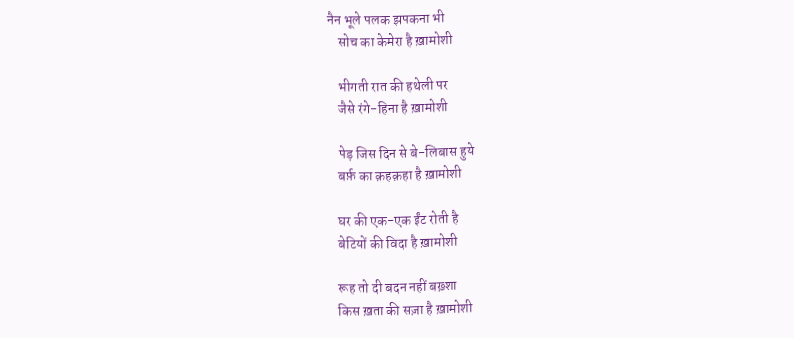नैन भूले पलक झपकना भी
    सोच का केमेरा है ख़ामोशी

    भीगती रात की हथेली पर
    जैसे रंगे-हिना है ख़ामोशी

    पेड़ जिस दिन से बे-लिबास हुये
    बर्फ़ का क़हक़हा है ख़ामोशी

    घर की एक-एक ईंट रोती है
    बेटियों की विदा है ख़ामोशी

    रूह तो दी बदन नहीं बख़्शा
    किस ख़ता की सज़ा है ख़ामोशी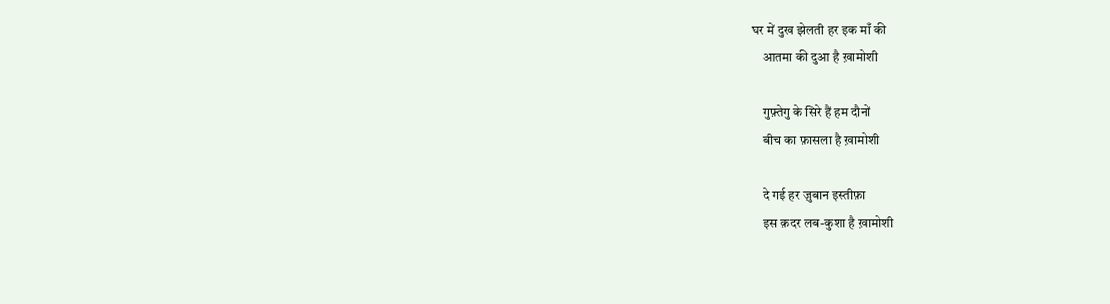घर में दुख झेलती हर इक माँ की
    आतमा की दुआ है ख़ामोशी

    गुफ़्तेगु के सिरे हैं हम दौनों
    बीच का फ़ासला है ख़ामोशी

    दे गई हर ज़ुबान इस्तीफ़ा
    इस क़दर लब-कुशा है ख़ामोशी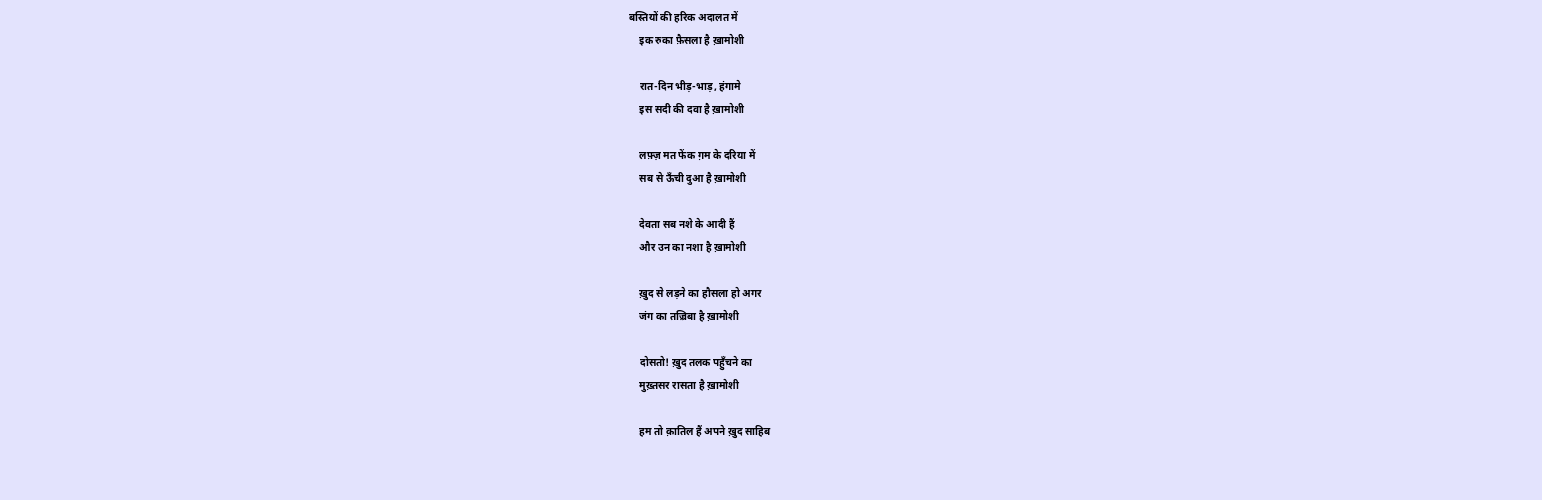बस्तियों की हरिक अदालत में
    इक रुका फ़ैसला है ख़ामोशी

    रात-दिन भीड़-भाड़, हंगामे
    इस सदी की दवा है ख़ामोशी

    लफ़्ज़ मत फेंक ग़म के दरिया में
    सब से ऊँची दुआ है ख़ामोशी

    देवता सब नशे के आदी हैं
    और उन का नशा है ख़ामोशी

    ख़ुद से लड़ने का हौसला हो अगर
    जंग का तज़्रिबा है ख़ामोशी

    दोसतो! ख़ुद तलक पहुँचने का
    मुख़्तसर रासता है ख़ामोशी

    हम तो क़ातिल हैं अपने ख़ुद साहिब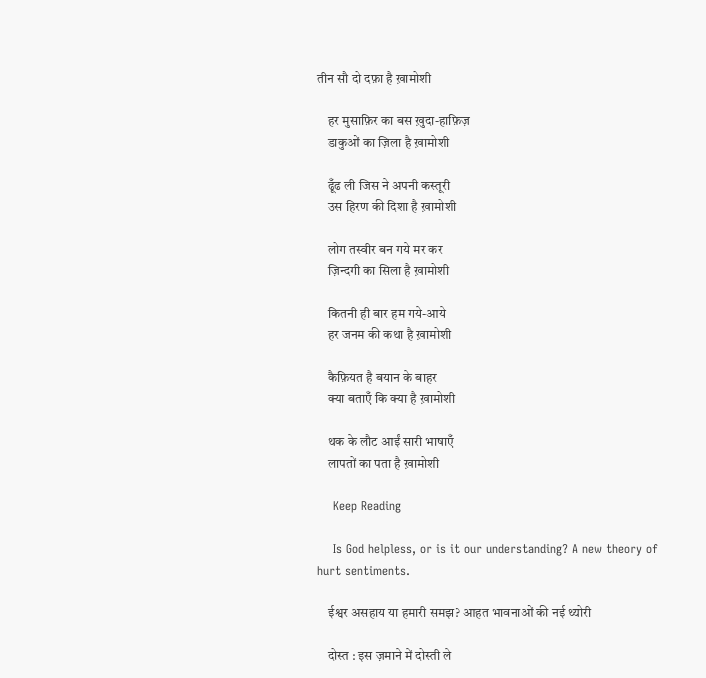तीन सौ दो दफ़ा है ख़ामोशी

    हर मुसाफ़िर का बस ख़ुदा-हाफ़िज़
    डाकुओं का ज़िला है ख़ामोशी

    ढूँढ ली जिस ने अपनी कस्तूरी
    उस हिरण की दिशा है ख़ामोशी

    लोग तस्वीर बन गये मर कर
    ज़िन्दगी का सिला है ख़ामोशी

    कितनी ही बार हम गये-आये
    हर जनम की कथा है ख़ामोशी

    कैफ़ियत है बयान के बाहर
    क्या बताएँ कि क्या है ख़ामोशी

    थक के लौट आईं सारी भाषाएँ
    लापतों का पता है ख़ामोशी

    Keep Reading

    Is God helpless, or is it our understanding? A new theory of hurt sentiments.

    ईश्वर असहाय या हमारी समझ? आहत भावनाओं की नई थ्योरी

    दोस्त : इस ज़माने में दोस्ती ले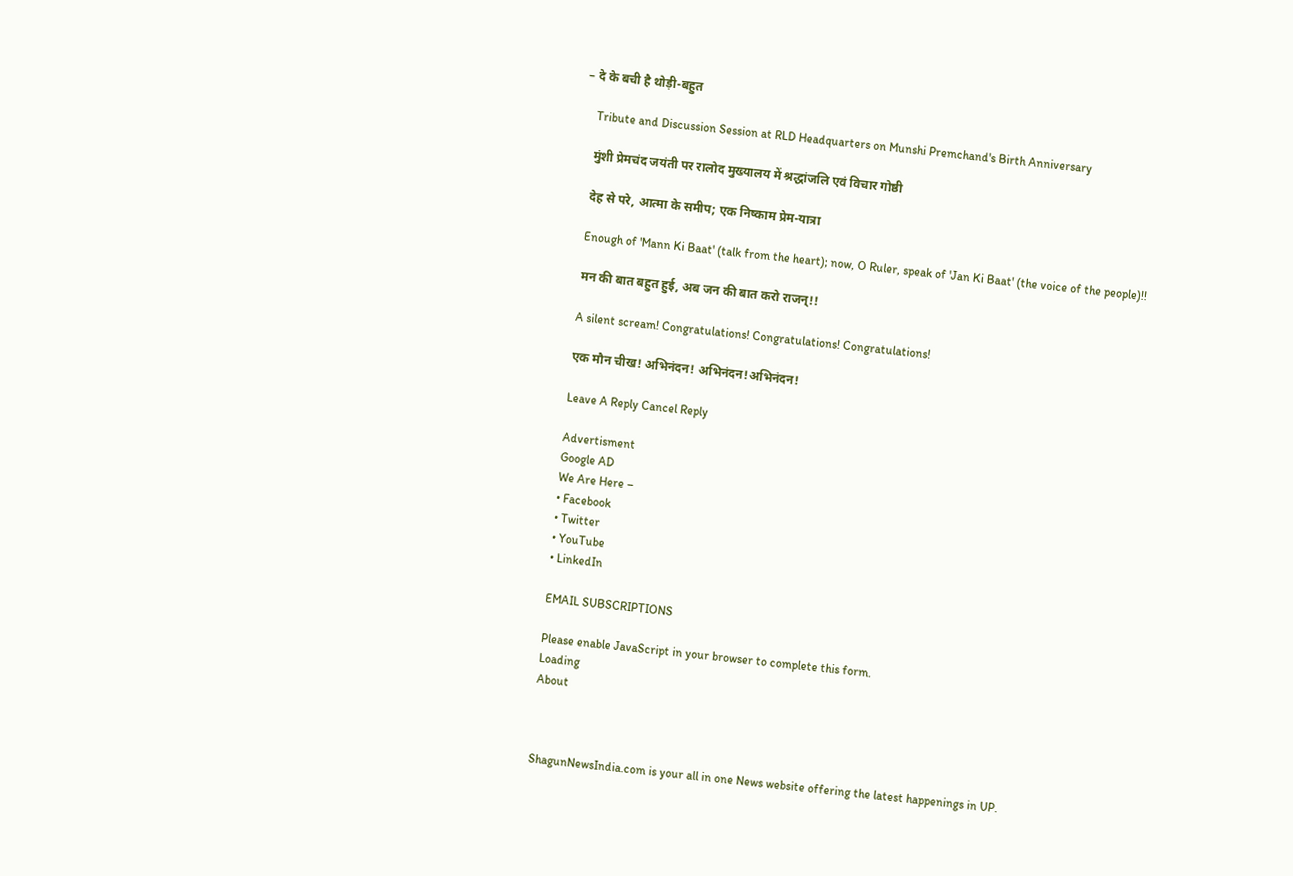– दे के बची है थोड़ी-बहुत

    Tribute and Discussion Session at RLD Headquarters on Munshi Premchand's Birth Anniversary

    मुंशी प्रेमचंद जयंती पर रालोद मुख्यालय में श्रद्धांजलि एवं विचार गोष्ठी

    देह से परे, आत्मा के समीप; एक निष्काम प्रेम-यात्रा

    Enough of 'Mann Ki Baat' (talk from the heart); now, O Ruler, speak of 'Jan Ki Baat' (the voice of the people)!!

    मन की बात बहुत हुई, अब जन की बात करो राजन्!!

    A silent scream! Congratulations! Congratulations! Congratulations!

    एक मौन चीख! अभिनंदन! अभिनंदन!अभिनंदन!

    Leave A Reply Cancel Reply

    Advertisment
    Google AD
    We Are Here –
    • Facebook
    • Twitter
    • YouTube
    • LinkedIn

    EMAIL SUBSCRIPTIONS

    Please enable JavaScript in your browser to complete this form.
    Loading
    About



    ShagunNewsIndia.com is your all in one News website offering the latest happenings in UP.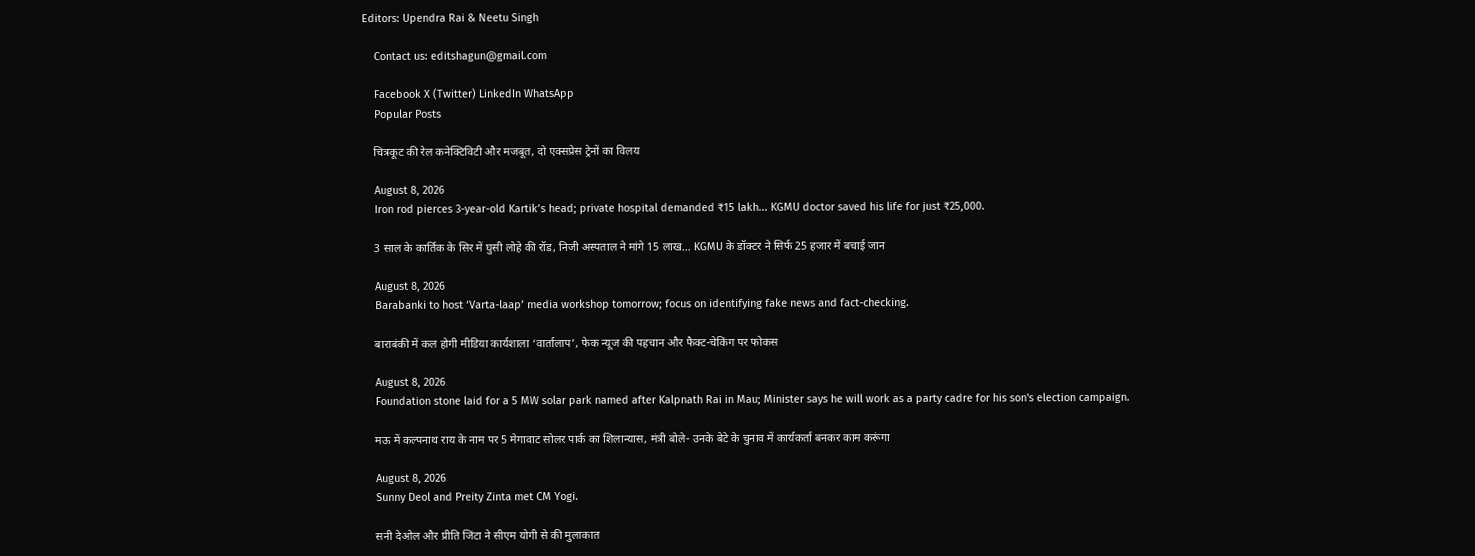Editors: Upendra Rai & Neetu Singh

    Contact us: editshagun@gmail.com

    Facebook X (Twitter) LinkedIn WhatsApp
    Popular Posts

    चित्रकूट की रेल कनेक्टिविटी और मजबूत, दो एक्सप्रेस ट्रेनों का विलय

    August 8, 2026
    Iron rod pierces 3-year-old Kartik’s head; private hospital demanded ₹15 lakh... KGMU doctor saved his life for just ₹25,000.

    3 साल के कार्तिक के सिर में घुसी लोहे की रॉड, निजी अस्पताल ने मांगे 15 लाख… KGMU के डॉक्टर ने सिर्फ 25 हजार में बचाई जान

    August 8, 2026
    Barabanki to host ‘Varta-laap’ media workshop tomorrow; focus on identifying fake news and fact-checking.

    बाराबंकी में कल होगी मीडिया कार्यशाला ‘वार्तालाप’, फेक न्यूज की पहचान और फैक्ट-चेकिंग पर फोकस

    August 8, 2026
    Foundation stone laid for a 5 MW solar park named after Kalpnath Rai in Mau; Minister says he will work as a party cadre for his son's election campaign.

    मऊ में कल्पनाथ राय के नाम पर 5 मेगावाट सोलर पार्क का शिलान्यास, मंत्री बोले- उनके बेटे के चुनाव में कार्यकर्ता बनकर काम करूंगा

    August 8, 2026
    Sunny Deol and Preity Zinta met CM Yogi.

    सनी देओल और प्रीति जिंटा ने सीएम योगी से की मुलाकात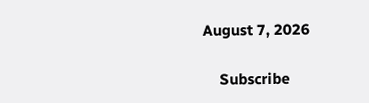August 7, 2026

    Subscribe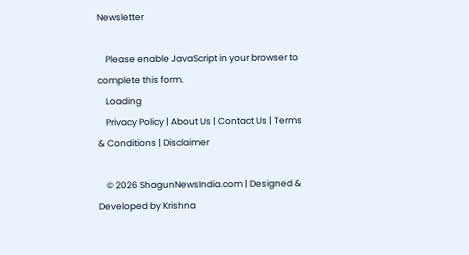Newsletter

    Please enable JavaScript in your browser to complete this form.
    Loading
    Privacy Policy | About Us | Contact Us | Terms & Conditions | Disclaimer

    © 2026 ShagunNewsIndia.com | Designed & Developed by Krishna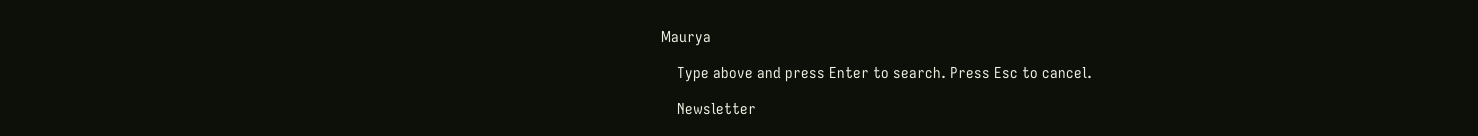Maurya

    Type above and press Enter to search. Press Esc to cancel.

    Newsletter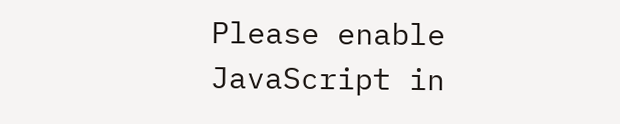Please enable JavaScript in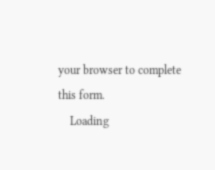your browser to complete this form.
    Loading